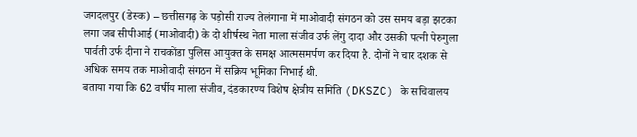जगदलपुर (डेस्क) – छत्तीसगढ़ के पड़ोसी राज्य तेलंगाना में माओवादी संगठन को उस समय बड़ा झटका लगा जब सीपीआई (माओवादी) के दो शीर्षस्थ नेता माला संजीव उर्फ लेंगु दादा और उसकी पत्नी पेरुगुला पार्वती उर्फ दीना ने राचकोंडा पुलिस आयुक्त के समक्ष आत्मसमर्पण कर दिया है. दोनों ने चार दशक से अधिक समय तक माओवादी संगठन में सक्रिय भूमिका निभाई थी.
बताया गया कि 62 वर्षीय माला संजीव, दंडकारण्य विशेष क्षेत्रीय समिति (DKSZC) के सचिवालय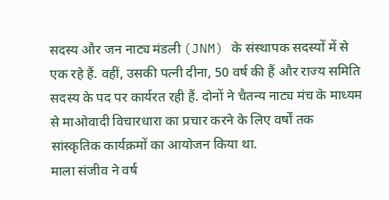सदस्य और जन नाट्य मंडली (JNM) के संस्थापक सदस्यों में से एक रहे हैं. वहीं, उसकी पत्नी दीना, 50 वर्ष की हैं और राज्य समिति सदस्य के पद पर कार्यरत रही हैं. दोनों ने चैतन्य नाट्य मंच के माध्यम से माओवादी विचारधारा का प्रचार करने के लिए वर्षों तक सांस्कृतिक कार्यक्रमों का आयोजन किया था.
माला संजीव ने वर्ष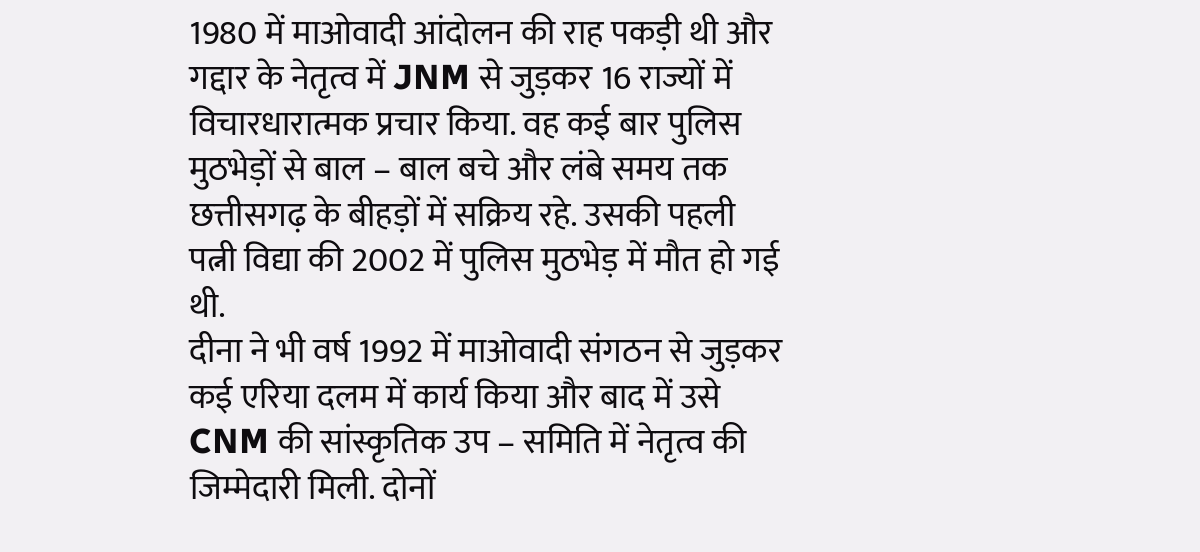1980 में माओवादी आंदोलन की राह पकड़ी थी और गद्दार के नेतृत्व में JNM से जुड़कर 16 राज्यों में विचारधारात्मक प्रचार किया. वह कई बार पुलिस मुठभेड़ों से बाल – बाल बचे और लंबे समय तक छत्तीसगढ़ के बीहड़ों में सक्रिय रहे. उसकी पहली पत्नी विद्या की 2002 में पुलिस मुठभेड़ में मौत हो गई थी.
दीना ने भी वर्ष 1992 में माओवादी संगठन से जुड़कर कई एरिया दलम में कार्य किया और बाद में उसे CNM की सांस्कृतिक उप – समिति में नेतृत्व की जिम्मेदारी मिली. दोनों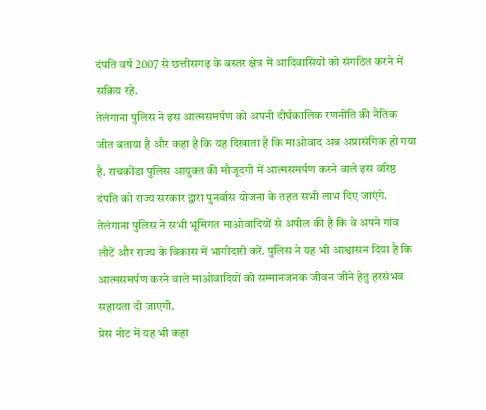दंपति वर्ष 2007 से छत्तीसगढ़ के बस्तर क्षेत्र में आदिवासियों को संगठित करने में सक्रिय रहे.
तेलंगाना पुलिस ने इस आत्मसमर्पण को अपनी दीर्घकालिक रणनीति की नैतिक जीत बताया है और कहा है कि यह दिखाता है कि माओवाद अब अप्रासंगिक हो गया है. राचकोंडा पुलिस आयुक्त की मौजूदगी में आत्मसमर्पण करने वाले इस वरिष्ठ दंपति को राज्य सरकार द्वारा पुनर्वास योजना के तहत सभी लाभ दिए जाएंगे.
तेलंगाना पुलिस ने सभी भूमिगत माओवादियों से अपील की है कि वे अपने गांव लौटें और राज्य के विकास में भागीदारी करें. पुलिस ने यह भी आश्वासन दिया है कि आत्मसमर्पण करने वाले माओवादियों को सम्मानजनक जीवन जीने हेतु हरसंभव सहायता दी जाएगी.
प्रेस नोट में यह भी कहा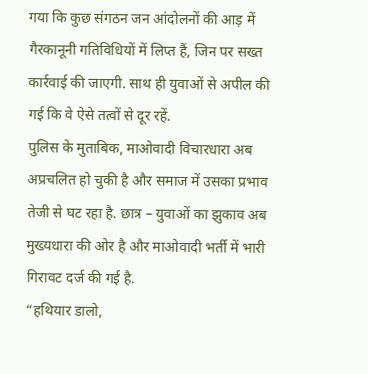गया कि कुछ संगठन जन आंदोलनों की आड़ में गैरकानूनी गतिविधियों में लिप्त हैं, जिन पर सख्त कार्रवाई की जाएगी. साथ ही युवाओं से अपील की गई कि वे ऐसे तत्वों से दूर रहें.
पुलिस के मुताबिक, माओवादी विचारधारा अब अप्रचलित हो चुकी है और समाज में उसका प्रभाव तेजी से घट रहा है. छात्र – युवाओं का झुकाव अब मुख्यधारा की ओर है और माओवादी भर्ती में भारी गिरावट दर्ज की गई है.
“हथियार डालो,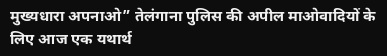मुख्यधारा अपनाओ” तेलंगाना पुलिस की अपील माओवादियों के लिए आज एक यथार्थ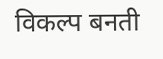विकल्प बनती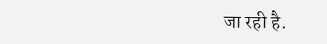जा रही है.